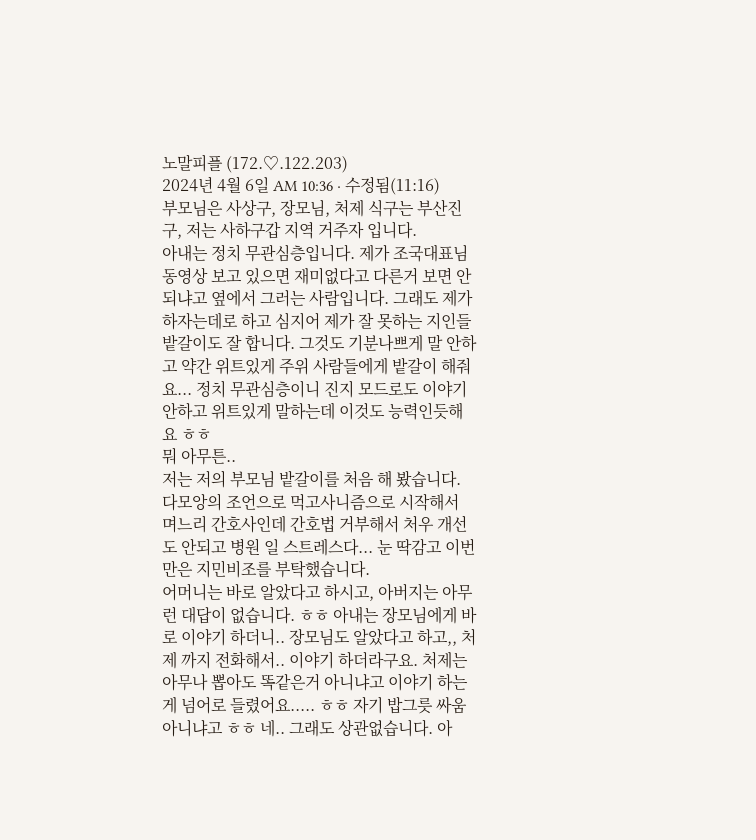노말피플 (172.♡.122.203)
2024년 4월 6일 AM 10:36 · 수정됨(11:16)
부모님은 사상구, 장모님, 처제 식구는 부산진구, 저는 사하구갑 지역 거주자 입니다.
아내는 정치 무관심층입니다. 제가 조국대표님 동영상 보고 있으면 재미없다고 다른거 보면 안되냐고 옆에서 그러는 사람입니다. 그래도 제가 하자는데로 하고 심지어 제가 잘 못하는 지인들 밭갈이도 잘 합니다. 그것도 기분나쁘게 말 안하고 약간 위트있게 주위 사람들에게 밭갈이 해줘요... 정치 무관심층이니 진지 모드로도 이야기 안하고 위트있게 말하는데 이것도 능력인듯해요 ㅎㅎ
뭐 아무튼..
저는 저의 부모님 밭갈이를 처음 해 봤습니다. 다모앙의 조언으로 먹고사니즘으로 시작해서 며느리 간호사인데 간호법 거부해서 처우 개선도 안되고 병원 일 스트레스다... 눈 딱감고 이번만은 지민비조를 부탁했습니다.
어머니는 바로 알았다고 하시고, 아버지는 아무런 대답이 없습니다. ㅎㅎ 아내는 장모님에게 바로 이야기 하더니.. 장모님도 알았다고 하고,, 처제 까지 전화해서.. 이야기 하더라구요. 처제는 아무나 뽑아도 똑같은거 아니냐고 이야기 하는게 넘어로 들렸어요..... ㅎㅎ 자기 밥그릇 싸움 아니냐고 ㅎㅎ 네.. 그래도 상관없습니다. 아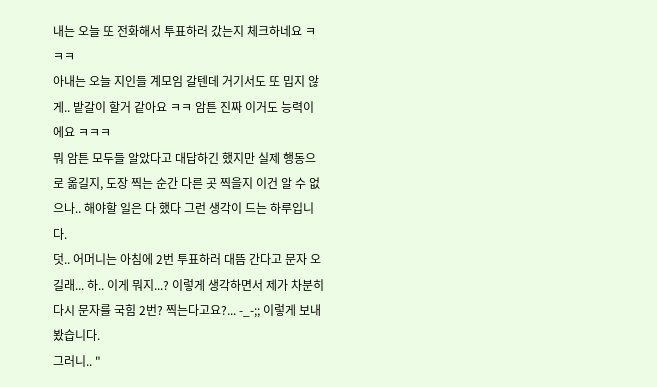내는 오늘 또 전화해서 투표하러 갔는지 체크하네요 ㅋㅋㅋ
아내는 오늘 지인들 계모임 갈텐데 거기서도 또 밉지 않게.. 밭갈이 할거 같아요 ㅋㅋ 암튼 진짜 이거도 능력이에요 ㅋㅋㅋ
뭐 암튼 모두들 알았다고 대답하긴 했지만 실제 행동으로 옮길지, 도장 찍는 순간 다른 곳 찍을지 이건 알 수 없으나.. 해야할 일은 다 했다 그런 생각이 드는 하루입니다.
덧.. 어머니는 아침에 2번 투표하러 대뜸 간다고 문자 오길래... 하.. 이게 뭐지...? 이렇게 생각하면서 제가 차분히 다시 문자를 국힘 2번? 찍는다고요?... -_-;; 이렇게 보내봤습니다.
그러니.. "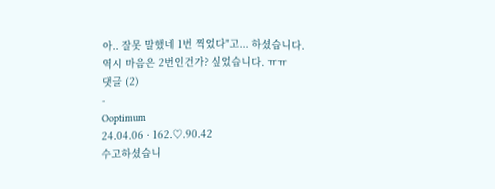아.. 잘못 말했네 1번 찍었다"고... 하셨습니다.
역시 마음은 2번인건가? 싶었습니다. ㅠㅠ
댓글 (2)
-
Ooptimum
24.04.06 · 162.♡.90.42
수고하셨습니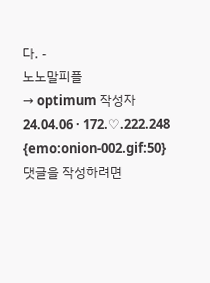다. -
노노말피플
→ optimum 작성자
24.04.06 · 172.♡.222.248
{emo:onion-002.gif:50}
댓글을 작성하려면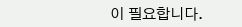이 필요합니다.